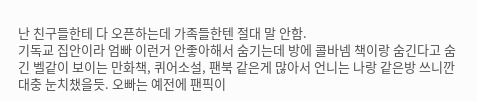난 친구들한테 다 오픈하는데 가족들한텐 절대 말 안함.
기독교 집안이라 엄빠 이런거 안좋아해서 숨기는데 방에 콜바넴 책이랑 숨긴다고 숨긴 벨같이 보이는 만화책, 퀴어소설, 팬북 같은게 많아서 언니는 나랑 같은방 쓰니깐 대충 눈치챘을듯. 오빠는 예전에 팬픽이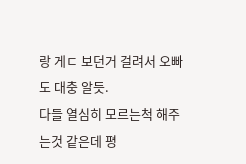랑 게ㄷ 보던거 걸려서 오빠도 대충 알듯.
다들 열심히 모르는척 해주는것 같은데 평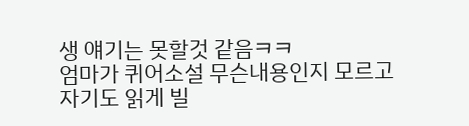생 얘기는 못할것 같음ㅋㅋ
엄마가 퀴어소설 무슨내용인지 모르고 자기도 읽게 빌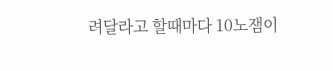려달라고 할때마다 10노잼이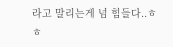라고 말리는게 넘 힘들다..ㅎㅎ